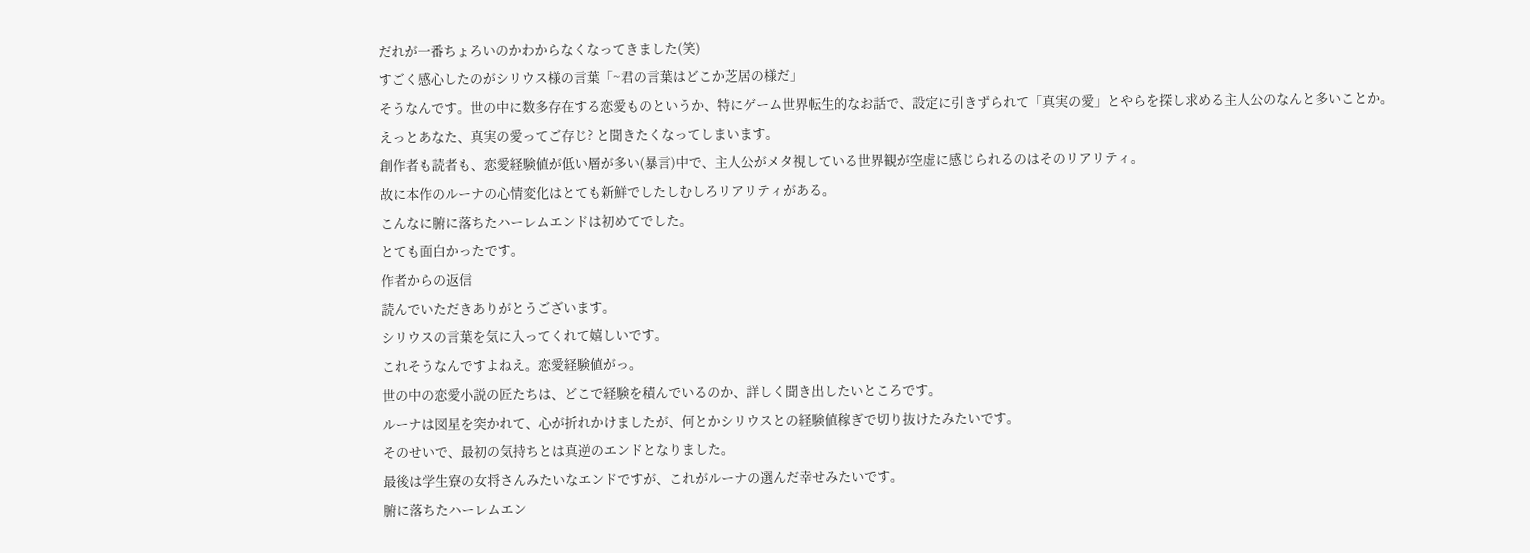だれが一番ちょろいのかわからなくなってきました(笑)
すごく感心したのがシリウス様の言葉「~君の言葉はどこか芝居の様だ」
そうなんです。世の中に数多存在する恋愛ものというか、特にゲーム世界転生的なお話で、設定に引きずられて「真実の愛」とやらを探し求める主人公のなんと多いことか。
えっとあなた、真実の愛ってご存じ? と聞きたくなってしまいます。
創作者も読者も、恋愛経験値が低い層が多い(暴言)中で、主人公がメタ視している世界観が空虚に感じられるのはそのリアリティ。
故に本作のルーナの心情変化はとても新鮮でしたしむしろリアリティがある。
こんなに腑に落ちたハーレムエンドは初めてでした。
とても面白かったです。
作者からの返信
読んでいただきありがとうございます。
シリウスの言葉を気に入ってくれて嬉しいです。
これそうなんですよねえ。恋愛経験値がっ。
世の中の恋愛小説の匠たちは、どこで経験を積んでいるのか、詳しく聞き出したいところです。
ルーナは図星を突かれて、心が折れかけましたが、何とかシリウスとの経験値稼ぎで切り抜けたみたいです。
そのせいで、最初の気持ちとは真逆のエンドとなりました。
最後は学生寮の女将さんみたいなエンドですが、これがルーナの選んだ幸せみたいです。
腑に落ちたハーレムエン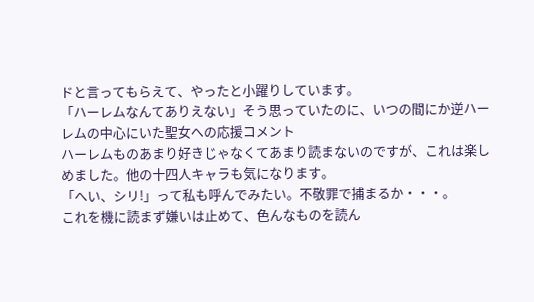ドと言ってもらえて、やったと小躍りしています。
「ハーレムなんてありえない」そう思っていたのに、いつの間にか逆ハーレムの中心にいた聖女への応援コメント
ハーレムものあまり好きじゃなくてあまり読まないのですが、これは楽しめました。他の十四人キャラも気になります。
「へい、シリ!」って私も呼んでみたい。不敬罪で捕まるか・・・。
これを機に読まず嫌いは止めて、色んなものを読ん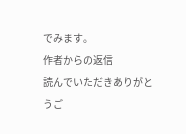でみます。
作者からの返信
読んでいただきありがとうご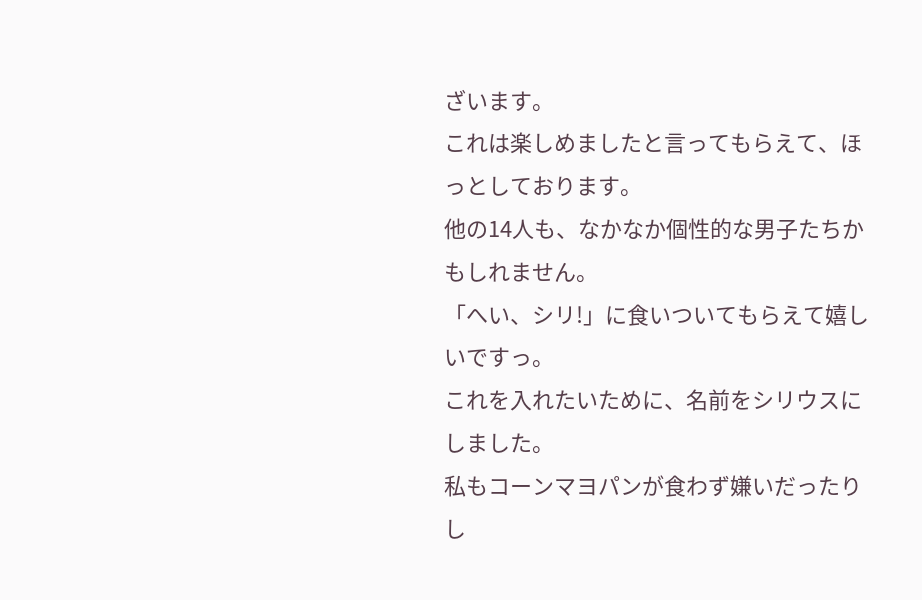ざいます。
これは楽しめましたと言ってもらえて、ほっとしております。
他の14人も、なかなか個性的な男子たちかもしれません。
「へい、シリ!」に食いついてもらえて嬉しいですっ。
これを入れたいために、名前をシリウスにしました。
私もコーンマヨパンが食わず嫌いだったりし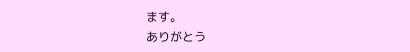ます。
ありがとう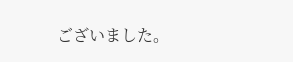ございました。